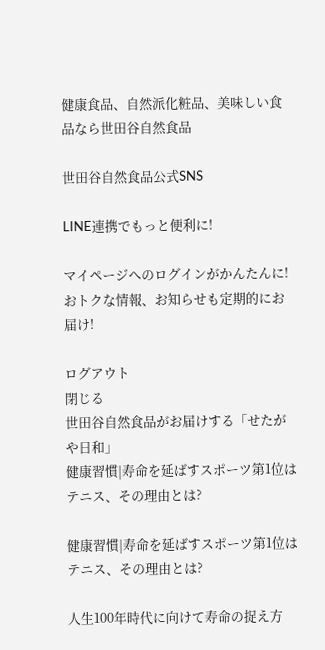健康食品、自然派化粧品、美味しい食品なら世田谷自然食品

世田谷自然食品公式SNS

LINE連携でもっと便利に!

マイページへのログインがかんたんに!
おトクな情報、お知らせも定期的にお届け!

ログアウト
閉じる
世田谷自然食品がお届けする「せたがや日和」
健康習慣|寿命を延ばすスポーツ第1位はテニス、その理由とは?

健康習慣|寿命を延ばすスポーツ第1位はテニス、その理由とは?

人生100年時代に向けて寿命の捉え方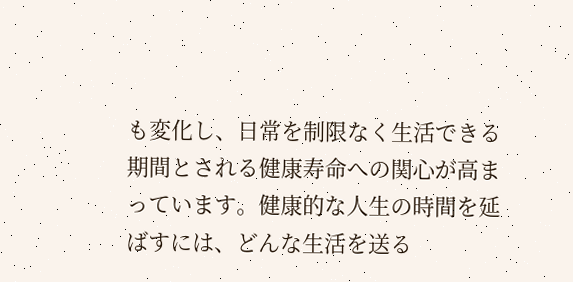も変化し、日常を制限なく生活できる期間とされる健康寿命への関心が高まっています。健康的な人生の時間を延ばすには、どんな生活を送る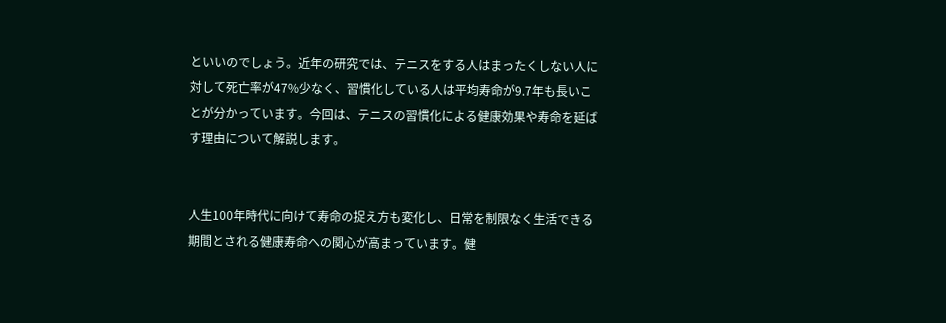といいのでしょう。近年の研究では、テニスをする人はまったくしない人に対して死亡率が47%少なく、習慣化している人は平均寿命が9.7年も長いことが分かっています。今回は、テニスの習慣化による健康効果や寿命を延ばす理由について解説します。


人生100年時代に向けて寿命の捉え方も変化し、日常を制限なく生活できる期間とされる健康寿命への関心が高まっています。健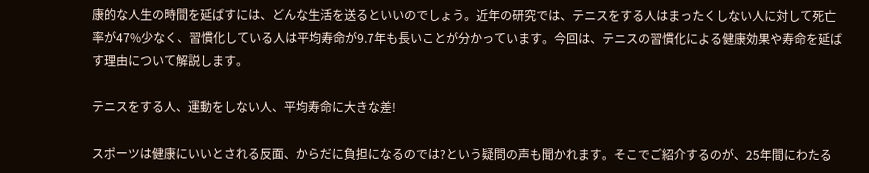康的な人生の時間を延ばすには、どんな生活を送るといいのでしょう。近年の研究では、テニスをする人はまったくしない人に対して死亡率が47%少なく、習慣化している人は平均寿命が9.7年も長いことが分かっています。今回は、テニスの習慣化による健康効果や寿命を延ばす理由について解説します。

テニスをする人、運動をしない人、平均寿命に大きな差!

スポーツは健康にいいとされる反面、からだに負担になるのでは?という疑問の声も聞かれます。そこでご紹介するのが、25年間にわたる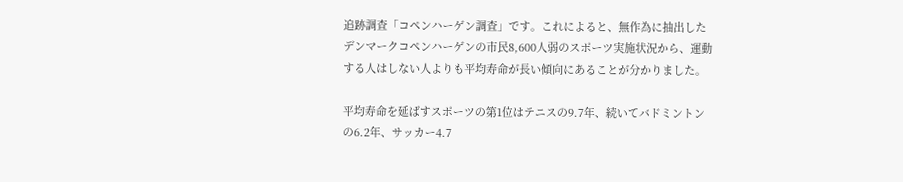追跡調査「コペンハーゲン調査」です。これによると、無作為に抽出したデンマークコペンハーゲンの市民8,600人弱のスポーツ実施状況から、運動する人はしない人よりも平均寿命が長い傾向にあることが分かりました。

平均寿命を延ばすスポーツの第1位はテニスの9.7年、続いてバドミントンの6.2年、サッカー4.7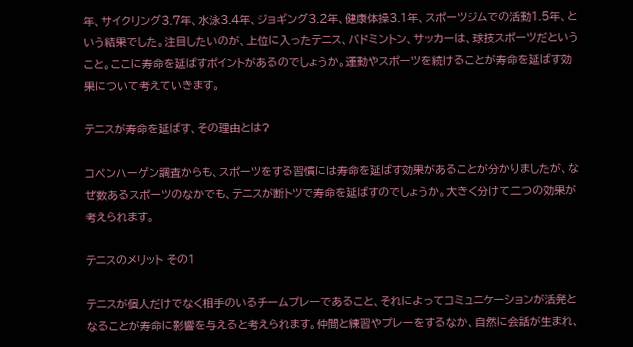年、サイクリング3.7年、水泳3.4年、ジョギング3.2年、健康体操3.1年、スポーツジムでの活動1.5年、という結果でした。注目したいのが、上位に入ったテニス、バドミントン、サッカーは、球技スポーツだということ。ここに寿命を延ばすポイントがあるのでしょうか。運動やスポーツを続けることが寿命を延ばす効果について考えていきます。

テニスが寿命を延ばす、その理由とは?

コペンハーゲン調査からも、スポーツをする習慣には寿命を延ばす効果があることが分かりましたが、なぜ数あるスポーツのなかでも、テニスが断トツで寿命を延ばすのでしょうか。大きく分けて二つの効果が考えられます。

テニスのメリット その1

テニスが個人だけでなく相手のいるチームプレーであること、それによってコミュニケーションが活発となることが寿命に影響を与えると考えられます。仲間と練習やプレーをするなか、自然に会話が生まれ、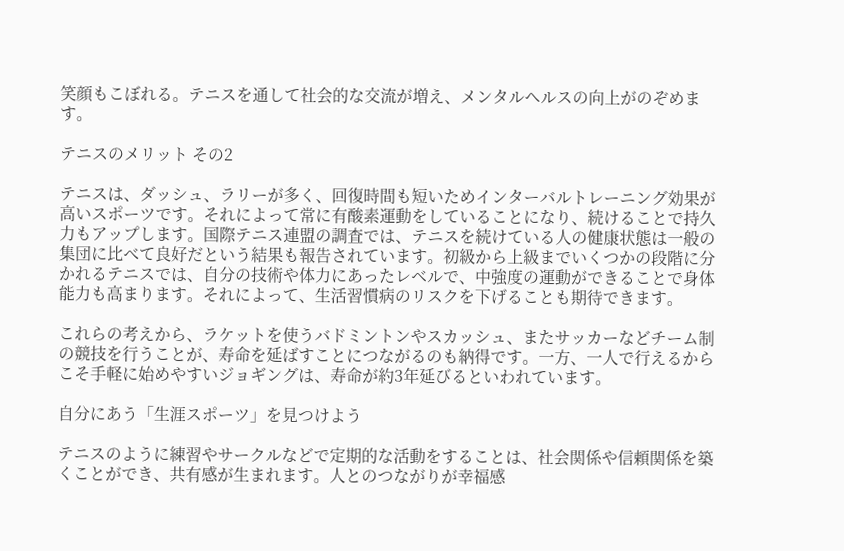笑顔もこぼれる。テニスを通して社会的な交流が増え、メンタルヘルスの向上がのぞめます。

テニスのメリット その2

テニスは、ダッシュ、ラリーが多く、回復時間も短いためインターバルトレーニング効果が高いスポーツです。それによって常に有酸素運動をしていることになり、続けることで持久力もアップします。国際テニス連盟の調査では、テニスを続けている人の健康状態は一般の集団に比べて良好だという結果も報告されています。初級から上級までいくつかの段階に分かれるテニスでは、自分の技術や体力にあったレベルで、中強度の運動ができることで身体能力も高まります。それによって、生活習慣病のリスクを下げることも期待できます。

これらの考えから、ラケットを使うバドミントンやスカッシュ、またサッカーなどチーム制の競技を行うことが、寿命を延ばすことにつながるのも納得です。一方、一人で行えるからこそ手軽に始めやすいジョギングは、寿命が約3年延びるといわれています。

自分にあう「生涯スポーツ」を見つけよう

テニスのように練習やサークルなどで定期的な活動をすることは、社会関係や信頼関係を築くことができ、共有感が生まれます。人とのつながりが幸福感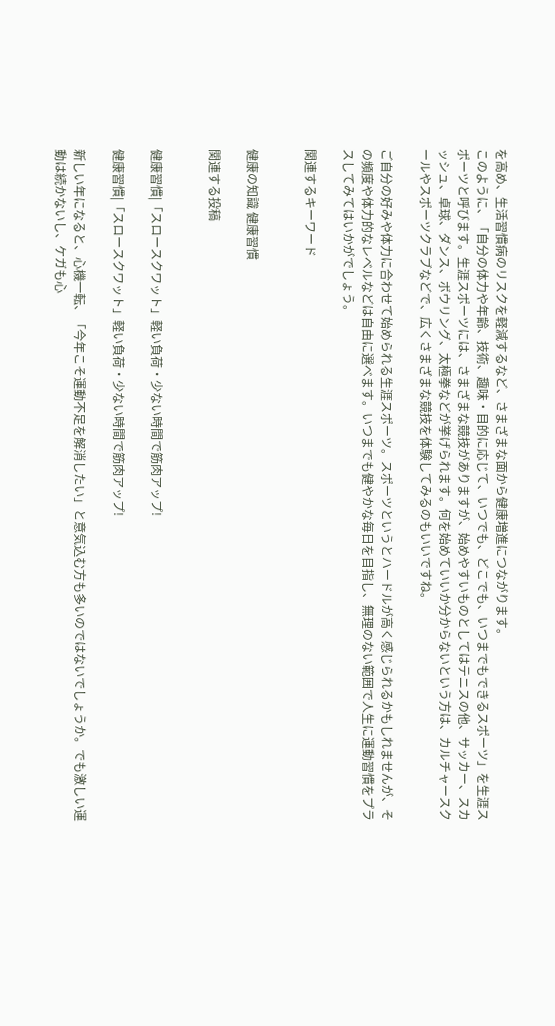を高め、生活習慣病のリスクを軽減するなど、さまざまな面から健康増進につながります。
このように、「自分の体力や年齢、技術、趣味・目的に応じて、いつでも、どこでも、いつまでもできるスポーツ」を生涯スポーツと呼びます。生涯スポーツには、さまざまな競技がありますが、始めやすいものとしてはテニスの他、サッカー、スカッシュ、卓球、ダンス、ボウリング、太極拳などが挙げられます。何を始めていいか分からないという方は、カルチャースクールやスポーツクラブなどで、広くさまざまな競技を体験してみるのもいいですね。

ご自分の好みや体力に合わせて始められる生涯スポーツ。スポーツというとハードルが高く感じられるかもしれませんが、その頻度や体力的なレベルなどは自由に選べます。いつまでも健やかな毎日を目指し、無理のない範囲で人生に運動習慣をプラスしてみてはいかがでしょう。

関連するキーワード


健康の知識 健康習慣

関連する投稿


健康習慣|「スロースクワット」軽い負荷・少ない時間で筋肉アップ!

健康習慣|「スロースクワット」軽い負荷・少ない時間で筋肉アップ!

新しい年になると、心機一転、「今年こそ運動不足を解消したい」と意気込む方も多いのではないでしょうか。でも激しい運動は続かないし、ケガも心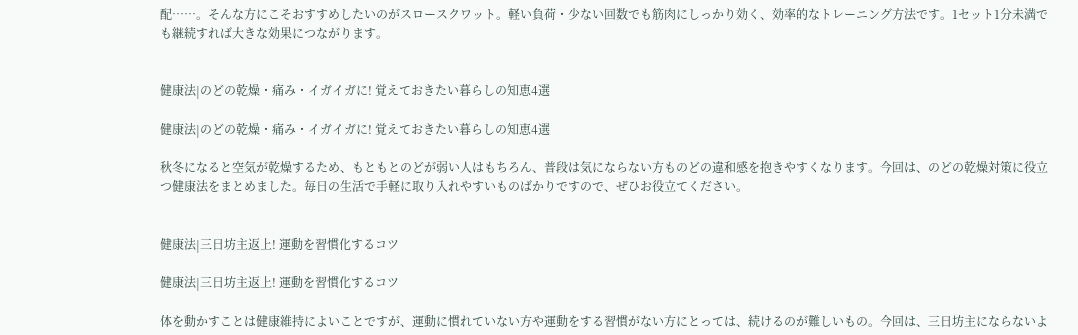配……。そんな方にこそおすすめしたいのがスロースクワット。軽い負荷・少ない回数でも筋肉にしっかり効く、効率的なトレーニング方法です。1セット1分未満でも継続すれば大きな効果につながります。


健康法|のどの乾燥・痛み・イガイガに! 覚えておきたい暮らしの知恵4選

健康法|のどの乾燥・痛み・イガイガに! 覚えておきたい暮らしの知恵4選

秋冬になると空気が乾燥するため、もともとのどが弱い人はもちろん、普段は気にならない方ものどの違和感を抱きやすくなります。今回は、のどの乾燥対策に役立つ健康法をまとめました。毎日の生活で手軽に取り入れやすいものばかりですので、ぜひお役立てください。


健康法|三日坊主返上! 運動を習慣化するコツ

健康法|三日坊主返上! 運動を習慣化するコツ

体を動かすことは健康維持によいことですが、運動に慣れていない方や運動をする習慣がない方にとっては、続けるのが難しいもの。今回は、三日坊主にならないよ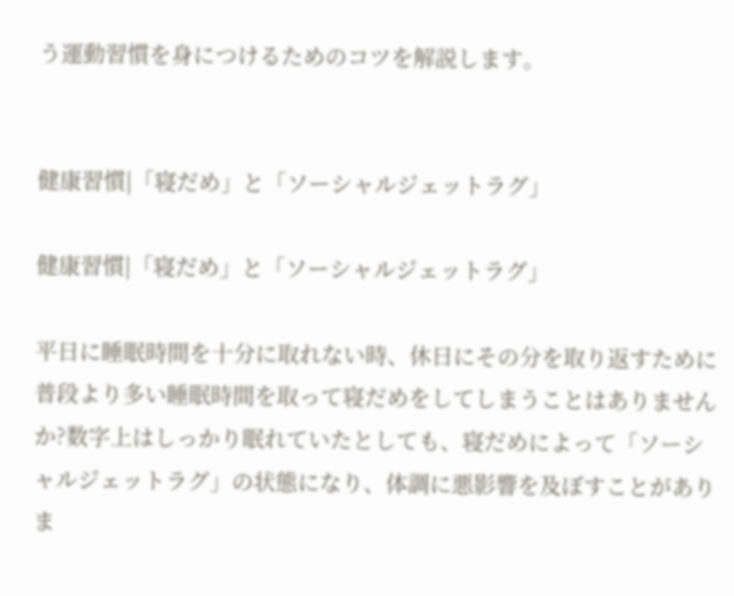う運動習慣を身につけるためのコツを解説します。


健康習慣|「寝だめ」と「ソーシャルジェットラグ」

健康習慣|「寝だめ」と「ソーシャルジェットラグ」

平日に睡眠時間を十分に取れない時、休日にその分を取り返すために普段より多い睡眠時間を取って寝だめをしてしまうことはありませんか?数字上はしっかり眠れていたとしても、寝だめによって「ソーシャルジェットラグ」の状態になり、体調に悪影響を及ぼすことがありま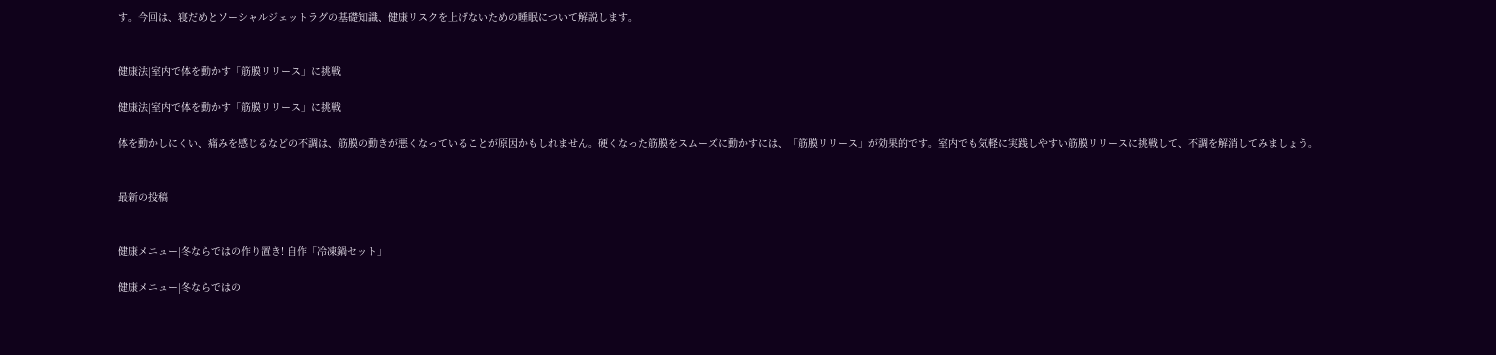す。今回は、寝だめとソーシャルジェットラグの基礎知識、健康リスクを上げないための睡眠について解説します。


健康法|室内で体を動かす「筋膜リリース」に挑戦

健康法|室内で体を動かす「筋膜リリース」に挑戦

体を動かしにくい、痛みを感じるなどの不調は、筋膜の動きが悪くなっていることが原因かもしれません。硬くなった筋膜をスムーズに動かすには、「筋膜リリース」が効果的です。室内でも気軽に実践しやすい筋膜リリースに挑戦して、不調を解消してみましょう。


最新の投稿


健康メニュー|冬ならではの作り置き! 自作「冷凍鍋セット」

健康メニュー|冬ならではの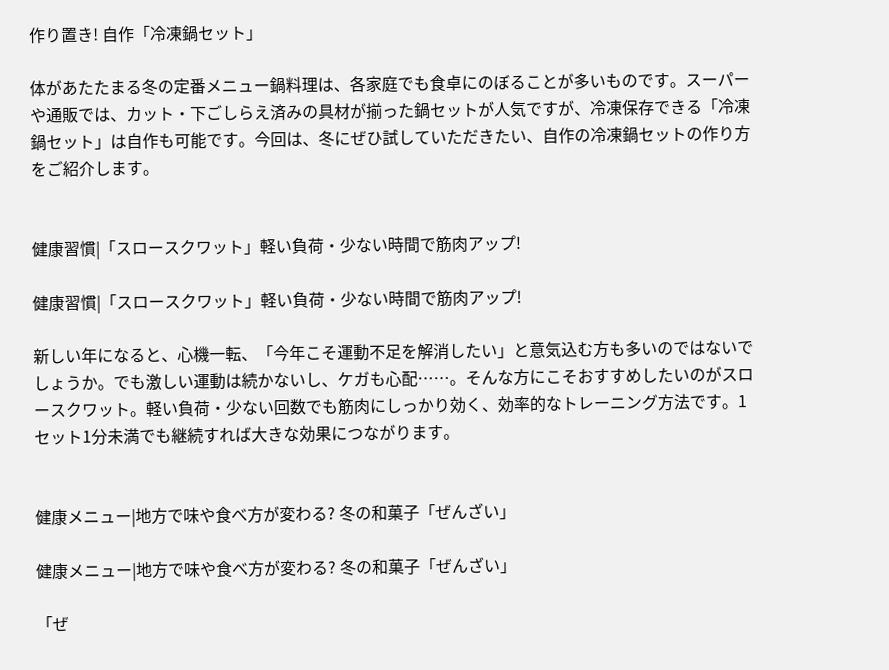作り置き! 自作「冷凍鍋セット」

体があたたまる冬の定番メニュー鍋料理は、各家庭でも食卓にのぼることが多いものです。スーパーや通販では、カット・下ごしらえ済みの具材が揃った鍋セットが人気ですが、冷凍保存できる「冷凍鍋セット」は自作も可能です。今回は、冬にぜひ試していただきたい、自作の冷凍鍋セットの作り方をご紹介します。


健康習慣|「スロースクワット」軽い負荷・少ない時間で筋肉アップ!

健康習慣|「スロースクワット」軽い負荷・少ない時間で筋肉アップ!

新しい年になると、心機一転、「今年こそ運動不足を解消したい」と意気込む方も多いのではないでしょうか。でも激しい運動は続かないし、ケガも心配……。そんな方にこそおすすめしたいのがスロースクワット。軽い負荷・少ない回数でも筋肉にしっかり効く、効率的なトレーニング方法です。1セット1分未満でも継続すれば大きな効果につながります。


健康メニュー|地方で味や食べ方が変わる? 冬の和菓子「ぜんざい」

健康メニュー|地方で味や食べ方が変わる? 冬の和菓子「ぜんざい」

「ぜ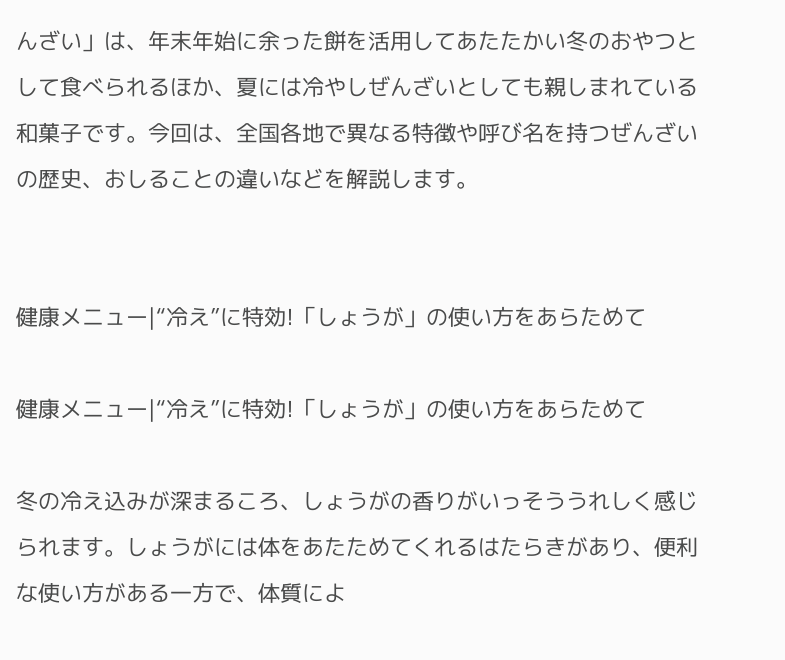んざい」は、年末年始に余った餅を活用してあたたかい冬のおやつとして食べられるほか、夏には冷やしぜんざいとしても親しまれている和菓子です。今回は、全国各地で異なる特徴や呼び名を持つぜんざいの歴史、おしることの違いなどを解説します。


健康メニュー|“冷え”に特効!「しょうが」の使い方をあらためて

健康メニュー|“冷え”に特効!「しょうが」の使い方をあらためて

冬の冷え込みが深まるころ、しょうがの香りがいっそううれしく感じられます。しょうがには体をあたためてくれるはたらきがあり、便利な使い方がある一方で、体質によ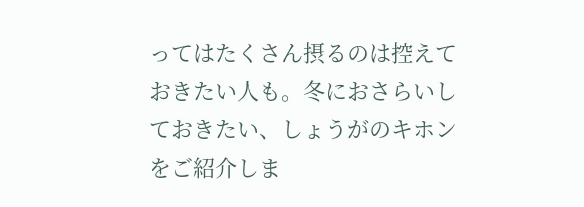ってはたくさん摂るのは控えておきたい人も。冬におさらいしておきたい、しょうがのキホンをご紹介しま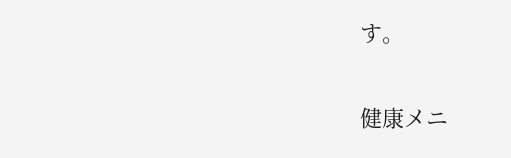す。


健康メニ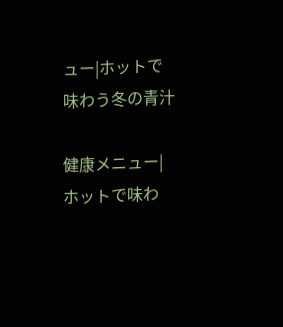ュー|ホットで味わう冬の青汁

健康メニュー|ホットで味わ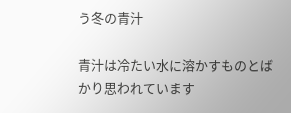う冬の青汁

青汁は冷たい水に溶かすものとばかり思われています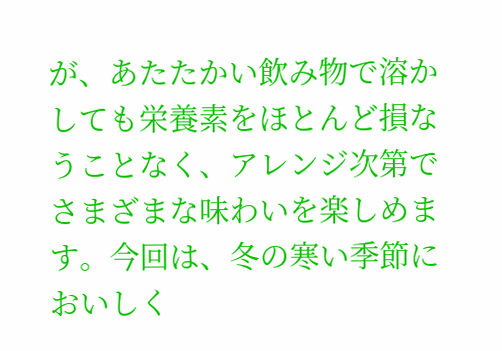が、あたたかい飲み物で溶かしても栄養素をほとんど損なうことなく、アレンジ次第でさまざまな味わいを楽しめます。今回は、冬の寒い季節においしく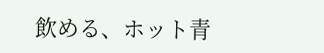飲める、ホット青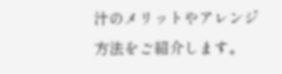汁のメリットやアレンジ方法をご紹介します。